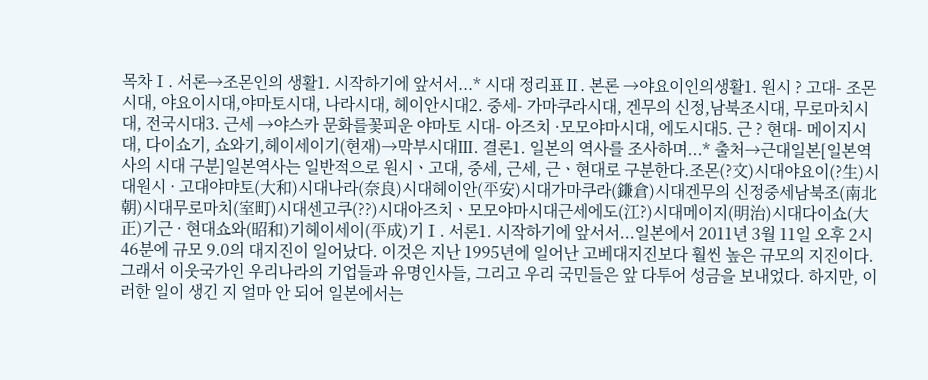목차Ⅰ. 서론→조몬인의 생활1. 시작하기에 앞서서...* 시대 정리표Ⅱ. 본론 →야요이인의생활1. 원시 ? 고대- 조몬시대, 야요이시대,야마토시대, 나라시대, 헤이안시대2. 중세- 가마쿠라시대, 겐무의 신정,남북조시대, 무로마치시대, 전국시대3. 근세 →야스카 문화를꽃피운 야마토 시대- 아즈치 ·모모야마시대, 에도시대5. 근 ? 현대- 메이지시대, 다이쇼기, 쇼와기,헤이세이기(현재)→막부시대Ⅲ. 결론1. 일본의 역사를 조사하며...* 출처→근대일본[일본역사의 시대 구분]일본역사는 일반적으로 원시ㆍ고대, 중세, 근세, 근ㆍ현대로 구분한다.조몬(?文)시대야요이(?生)시대원시 · 고대야먀토(大和)시대나라(奈良)시대헤이안(平安)시대가마쿠라(鎌倉)시대겐무의 신정중세남북조(南北朝)시대무로마치(室町)시대센고쿠(??)시대아즈치ㆍ모모야마시대근세에도(江?)시대메이지(明治)시대다이쇼(大正)기근 · 현대쇼와(昭和)기헤이세이(平成)기Ⅰ. 서론1. 시작하기에 앞서서...일본에서 2011년 3월 11일 오후 2시 46분에 규모 9.0의 대지진이 일어났다. 이것은 지난 1995년에 일어난 고베대지진보다 훨씬 높은 규모의 지진이다. 그래서 이웃국가인 우리나라의 기업들과 유명인사들, 그리고 우리 국민들은 앞 다투어 성금을 보내었다. 하지만, 이러한 일이 생긴 지 얼마 안 되어 일본에서는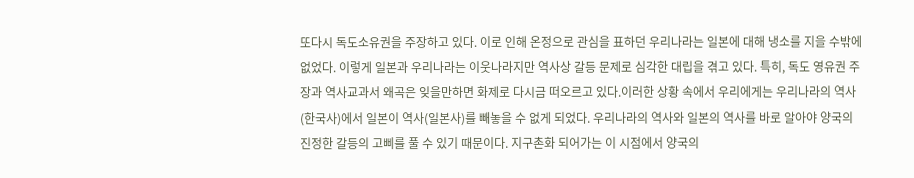또다시 독도소유권을 주장하고 있다. 이로 인해 온정으로 관심을 표하던 우리나라는 일본에 대해 냉소를 지을 수밖에 없었다. 이렇게 일본과 우리나라는 이웃나라지만 역사상 갈등 문제로 심각한 대립을 겪고 있다. 특히, 독도 영유권 주장과 역사교과서 왜곡은 잊을만하면 화제로 다시금 떠오르고 있다.이러한 상황 속에서 우리에게는 우리나라의 역사(한국사)에서 일본이 역사(일본사)를 빼놓을 수 없게 되었다. 우리나라의 역사와 일본의 역사를 바로 알아야 양국의 진정한 갈등의 고삐를 풀 수 있기 때문이다. 지구촌화 되어가는 이 시점에서 양국의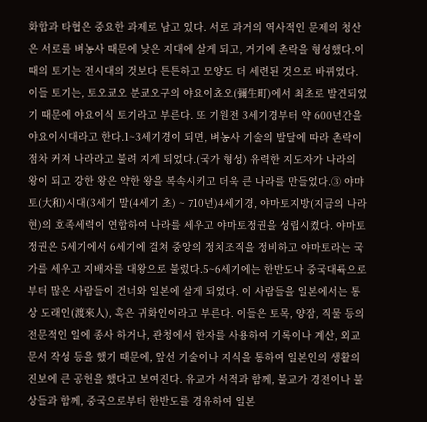화합과 타협은 중요한 과제로 남고 있다. 서로 과거의 역사적인 문제의 청산은 서로를 벼농사 때문에 낮은 지대에 살게 되고, 거기에 촌락을 형성했다.이 때의 토기는 전시대의 것보다 튼튼하고 모양도 더 세련된 것으로 바뀌었다. 이들 토기는, 토오쿄오 분쿄오구의 야요이쵸오(彌生町)에서 최초로 발견되었기 때문에 야요이식 토기라고 부른다. 또 기원전 3세기경부터 약 600년간을 야요이시대라고 한다.1~3세기경이 되면, 벼농사 기술의 발달에 따라 촌락이 점차 커져 나라라고 불려 지게 되었다.(국가 형성) 유력한 지도자가 나라의 왕이 되고 강한 왕은 약한 왕을 복속시키고 더욱 큰 나라를 만들었다.③ 야먀토(大和)시대(3세기 말(4세기 초) ~ 710년)4세기경, 야마토지방(지금의 나라현)의 호족세력이 연합하여 나라를 세우고 야마토정권을 성립시켰다. 야마토정권은 5세기에서 6세기에 걸쳐 중앙의 정치조직을 정비하고 야마토라는 국가를 세우고 지배자를 대왕으로 불렀다.5~6세기에는 한반도나 중국대륙으로부터 많은 사람들이 건너와 일본에 살게 되었다. 이 사람들을 일본에서는 통상 도래인(渡來人), 혹은 귀화인이라고 부른다. 이들은 토목, 양잠, 직물 등의 전문적인 일에 종사 하거나, 관청에서 한자를 사용하여 기록이나 계산, 외교문서 작성 등을 했기 때문에, 앞선 기술이나 지식을 통하여 일본인의 생활의 진보에 큰 공헌을 했다고 보여진다. 유교가 서적과 함께, 불교가 경전이나 불상들과 함께, 중국으로부터 한반도를 경유하여 일본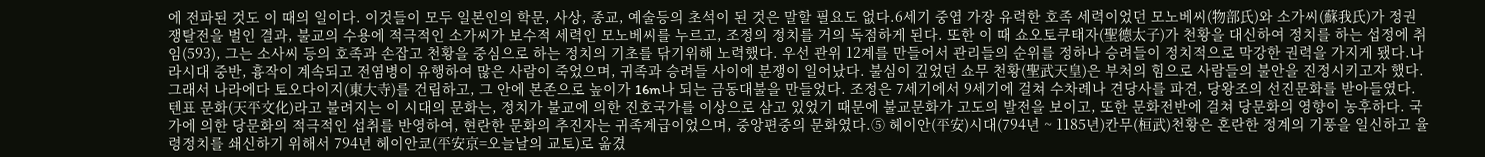에 전파된 것도 이 때의 일이다. 이것들이 모두 일본인의 학문, 사상, 종교, 예술등의 초석이 된 것은 말할 필요도 없다.6세기 중엽 가장 유력한 호족 세력이었던 모노베씨(物部氏)와 소가씨(蘇我氏)가 정권쟁탈전을 벌인 결과, 불교의 수용에 적극적인 소가씨가 보수적 세력인 모노베씨를 누르고, 조정의 정치를 거의 독점하게 된다. 또한 이 때 쇼오토쿠태자(聖德太子)가 천황을 대신하여 정치를 하는 섭정에 취임(593), 그는 소사씨 등의 호족과 손잡고 천황을 중심으로 하는 정치의 기초를 닦기위해 노력했다. 우선 관위 12계를 만들어서 관리들의 순위를 정하나 승려들이 정치적으로 막강한 권력을 가지게 됐다.나라시대 중반, 흉작이 계속되고 전염병이 유행하여 많은 사람이 죽었으며, 귀족과 승려들 사이에 분쟁이 일어났다. 불심이 깊었던 쇼무 천황(聖武天皇)은 부처의 힘으로 사람들의 불안을 진정시키고자 했다. 그래서 나라에다 토오다이지(東大寺)를 건립하고, 그 안에 본존으로 높이가 16m나 되는 금동대불을 만들었다. 조정은 7세기에서 9세기에 걸쳐 수차례나 견당사를 파견, 당왕조의 선진문화를 받아들였다. 텐표 문화(天平文化)라고 불려지는 이 시대의 문화는, 정치가 불교에 의한 진호국가를 이상으로 삼고 있었기 때문에 불교문화가 고도의 발전을 보이고, 또한 문화전반에 걸쳐 당문화의 영향이 농후하다. 국가에 의한 당문화의 적극적인 섭취를 반영하여, 현란한 문화의 추진자는 귀족계급이었으며, 중앙편중의 문화였다.⑤ 헤이안(平安)시대(794년 ~ 1185년)칸무(桓武)천황은 혼란한 정계의 기풍을 일신하고 율령정치를 쇄신하기 위해서 794년 헤이안쿄(平安京=오늘날의 교토)로 옮겼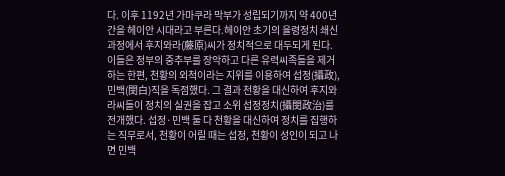다. 이후 1192년 가마쿠라 막부가 성립되기까지 약 400년간을 헤이안 시대라고 부른다.헤이안 초기의 율령정치 쇄신과정에서 후지와라(藤原)씨가 정치적으로 대두되게 된다. 이들은 정부의 중추부를 장악하고 다른 유력씨족들을 제거하는 한편, 천황의 외척이라는 지위를 이용하여 섭정(攝政), 민백(閔白)직을 독점했다. 그 결과 천황을 대신하여 후지와라씨들이 정치의 실권을 잡고 소위 섭정정치(攝閔政治)를 전개했다. 섭정·민백 둘 다 천황을 대신하여 정치를 집행하는 직무로서, 천황이 어릴 때는 섭정, 천황이 성인이 되고 나면 민백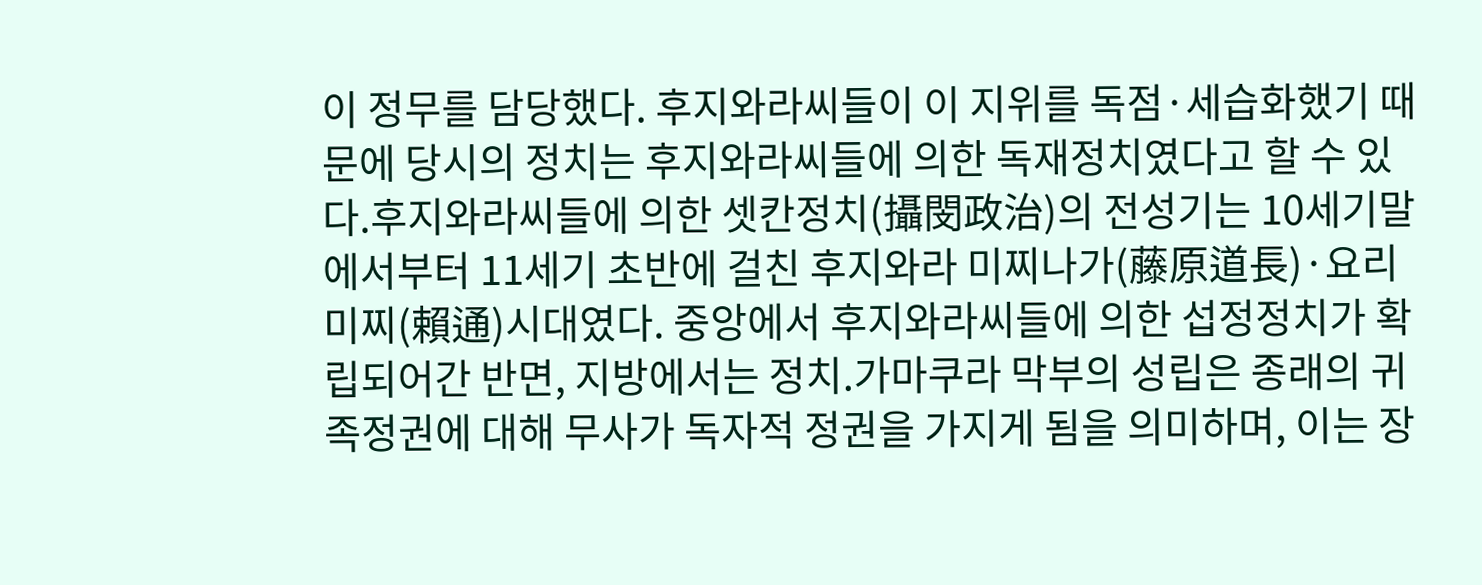이 정무를 담당했다. 후지와라씨들이 이 지위를 독점·세습화했기 때문에 당시의 정치는 후지와라씨들에 의한 독재정치였다고 할 수 있다.후지와라씨들에 의한 셋칸정치(攝閔政治)의 전성기는 10세기말에서부터 11세기 초반에 걸친 후지와라 미찌나가(藤原道長)·요리미찌(賴通)시대였다. 중앙에서 후지와라씨들에 의한 섭정정치가 확립되어간 반면, 지방에서는 정치.가마쿠라 막부의 성립은 종래의 귀족정권에 대해 무사가 독자적 정권을 가지게 됨을 의미하며, 이는 장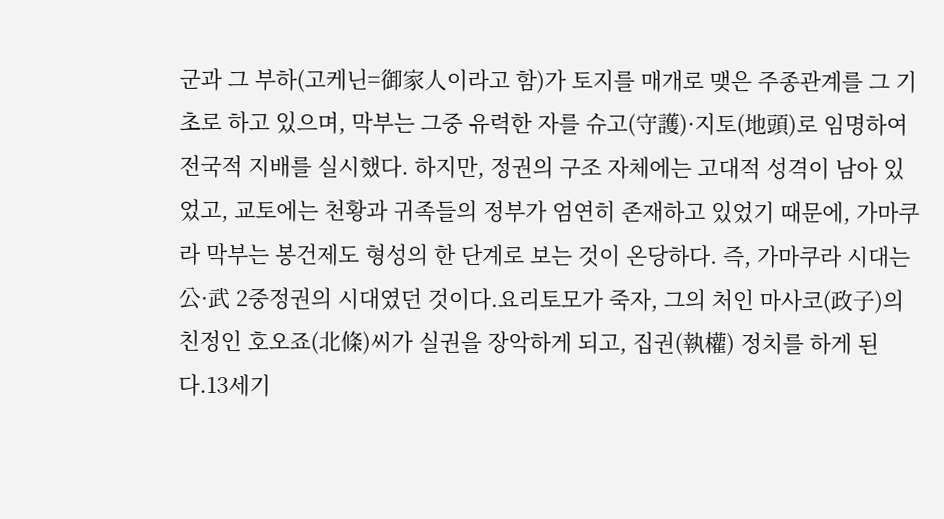군과 그 부하(고케닌=御家人이라고 함)가 토지를 매개로 맺은 주종관계를 그 기초로 하고 있으며, 막부는 그중 유력한 자를 슈고(守護)·지토(地頭)로 임명하여 전국적 지배를 실시했다. 하지만, 정권의 구조 자체에는 고대적 성격이 남아 있었고, 교토에는 천황과 귀족들의 정부가 엄연히 존재하고 있었기 때문에, 가마쿠라 막부는 봉건제도 형성의 한 단계로 보는 것이 온당하다. 즉, 가마쿠라 시대는 公·武 2중정권의 시대였던 것이다.요리토모가 죽자, 그의 처인 마사코(政子)의 친정인 호오죠(北條)씨가 실권을 장악하게 되고, 집권(執權) 정치를 하게 된다.13세기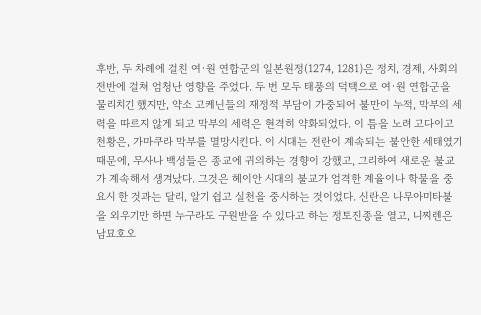후반, 두 차례에 걸친 여·원 연합군의 일본원정(1274, 1281)은 정치, 경제, 사회의 전반에 걸쳐 엄청난 영향을 주었다. 두 번 모두 태풍의 덕택으로 여·원 연합군을 물리치긴 했지만, 약소 고케닌들의 재정적 부담이 가중되어 불만이 누적, 막부의 세력을 따르지 않게 되고 막부의 세력은 현격히 약화되었다. 이 틈을 노려 고다이고 천황은, 가마쿠라 막부를 멸망시킨다. 이 시대는 전란이 계속되는 불안한 세태였기 때문에, 무사나 백성들은 종교에 귀의하는 경향이 강했고, 그리하여 새로운 불교가 계속해서 생겨났다. 그것은 헤이안 시대의 불교가 엄격한 계율이나 학물을 중요시 한 것과는 달리, 알기 쉽고 실천을 중시하는 것이었다. 신란은 나무아미타불을 외우기만 하면 누구라도 구원받을 수 있다고 하는 정토진종을 열고, 니찌렌은 남묘호오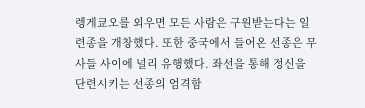렝게쿄오를 외우면 모든 사람은 구원받는다는 일련종을 개창했다. 또한 중국에서 들어온 선종은 무사들 사이에 널리 유행했다. 좌선을 통해 정신을 단련시키는 선종의 엄격함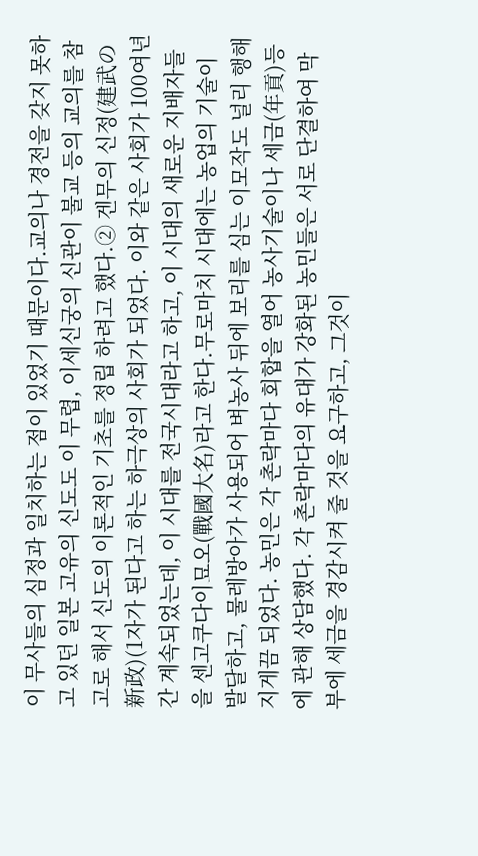이 무사들의 심정과 일치하는 점이 있었기 때문이다.교의나 경전을 갖지 못하고 있던 일본 고유의 신도도 이 무렵, 이세신궁의 신관이 불교 등의 교의를 참고로 해서 신도의 이론적인 기초를 정립 하려고 했다.② 겐무의 신정(建武の新政)(1자가 된다고 하는 하극상의 사회가 되었다. 이와 같은 사회가 100여년간 계속되었는데, 이 시대를 전국시대라고 하고, 이 시대의 새로운 지배자들을 센고쿠다이묘오(戰國大名)라고 한다.무로마치 시대에는 농업의 기술이 발달하고, 물레방아가 사용되어 벼농사 뒤에 보리를 심는 이모작도 널리 행해지게끔 되었다. 농민은 각 촌락마다 회합을 열어 농사기술이나 세금(年貢)등에 관해 상담했다. 각 촌락마다의 유대가 강화된 농민들은 서로 단결하여 막부에 세금을 경감시켜 줄 것을 요구하고, 그것이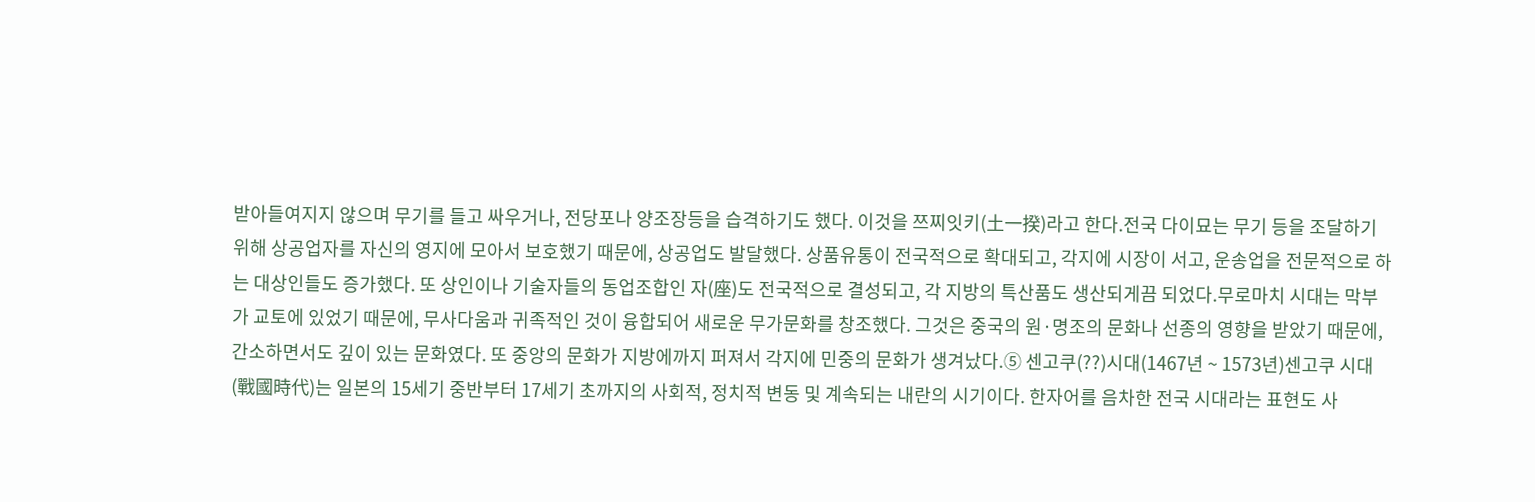받아들여지지 않으며 무기를 들고 싸우거나, 전당포나 양조장등을 습격하기도 했다. 이것을 쯔찌잇키(土一揆)라고 한다.전국 다이묘는 무기 등을 조달하기 위해 상공업자를 자신의 영지에 모아서 보호했기 때문에, 상공업도 발달했다. 상품유통이 전국적으로 확대되고, 각지에 시장이 서고, 운송업을 전문적으로 하는 대상인들도 증가했다. 또 상인이나 기술자들의 동업조합인 자(座)도 전국적으로 결성되고, 각 지방의 특산품도 생산되게끔 되었다.무로마치 시대는 막부가 교토에 있었기 때문에, 무사다움과 귀족적인 것이 융합되어 새로운 무가문화를 창조했다. 그것은 중국의 원·명조의 문화나 선종의 영향을 받았기 때문에, 간소하면서도 깊이 있는 문화였다. 또 중앙의 문화가 지방에까지 퍼져서 각지에 민중의 문화가 생겨났다.⑤ 센고쿠(??)시대(1467년 ~ 1573년)센고쿠 시대(戰國時代)는 일본의 15세기 중반부터 17세기 초까지의 사회적, 정치적 변동 및 계속되는 내란의 시기이다. 한자어를 음차한 전국 시대라는 표현도 사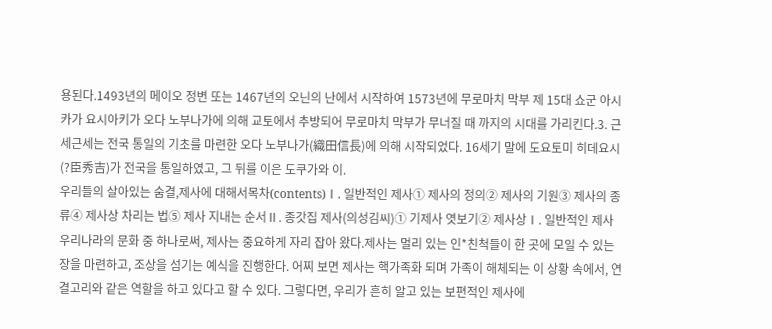용된다.1493년의 메이오 정변 또는 1467년의 오닌의 난에서 시작하여 1573년에 무로마치 막부 제 15대 쇼군 아시카가 요시아키가 오다 노부나가에 의해 교토에서 추방되어 무로마치 막부가 무너질 때 까지의 시대를 가리킨다.3. 근세근세는 전국 통일의 기초를 마련한 오다 노부나가(織田信長)에 의해 시작되었다. 16세기 말에 도요토미 히데요시(?臣秀吉)가 전국을 통일하였고, 그 뒤를 이은 도쿠가와 이.
우리들의 살아있는 숨결,제사에 대해서목차(contents)Ⅰ. 일반적인 제사① 제사의 정의② 제사의 기원③ 제사의 종류④ 제사상 차리는 법⑤ 제사 지내는 순서Ⅱ. 종갓집 제사(의성김씨)① 기제사 엿보기② 제사상Ⅰ. 일반적인 제사우리나라의 문화 중 하나로써, 제사는 중요하게 자리 잡아 왔다.제사는 멀리 있는 인*친척들이 한 곳에 모일 수 있는 장을 마련하고, 조상을 섬기는 예식을 진행한다. 어찌 보면 제사는 핵가족화 되며 가족이 해체되는 이 상황 속에서, 연결고리와 같은 역할을 하고 있다고 할 수 있다. 그렇다면, 우리가 흔히 알고 있는 보편적인 제사에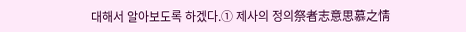대해서 알아보도록 하겠다.① 제사의 정의祭者志意思慕之情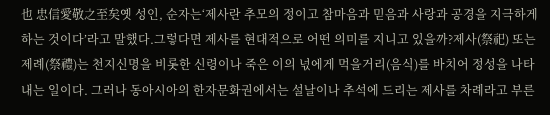也 忠信愛敬之至矣옛 성인, 순자는‘제사란 추모의 정이고 참마음과 믿음과 사랑과 공경을 지극하게 하는 것이다’라고 말했다.그렇다면 제사를 현대적으로 어떤 의미를 지니고 있을까?제사(祭祀) 또는 제례(祭禮)는 천지신명을 비롯한 신령이나 죽은 이의 넋에게 먹을거리(음식)를 바치어 정성을 나타내는 일이다. 그러나 동아시아의 한자문화권에서는 설날이나 추석에 드리는 제사를 차례라고 부른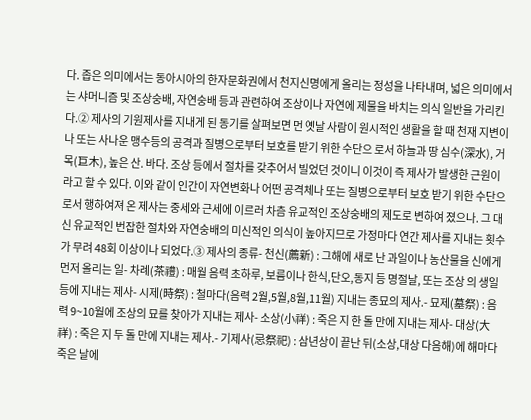다. 좁은 의미에서는 동아시아의 한자문화권에서 천지신명에게 올리는 정성을 나타내며, 넓은 의미에서는 샤머니즘 및 조상숭배, 자연숭배 등과 관련하여 조상이나 자연에 제물을 바치는 의식 일반을 가리킨다.② 제사의 기원제사를 지내게 된 동기를 살펴보면 먼 옛날 사람이 원시적인 생활을 할 때 천재 지변이나 또는 사나운 맹수등의 공격과 질병으로부터 보호를 받기 위한 수단으 로서 하늘과 땅 심수(深水), 거목(巨木), 높은 산. 바다. 조상 등에서 절차를 갖추어서 빌었던 것이니 이것이 즉 제사가 발생한 근원이라고 할 수 있다. 이와 같이 인간이 자연변화나 어떤 공격체나 또는 질병으로부터 보호 받기 위한 수단으로서 행하여져 온 제사는 중세와 근세에 이르러 차츰 유교적인 조상숭배의 제도로 변하여 졌으나. 그 대신 유교적인 번잡한 절차와 자연숭배의 미신적인 의식이 높아지므로 가정마다 연간 제사를 지내는 횟수가 무려 48회 이상이나 되었다.③ 제사의 종류- 천신(薦新) : 그해에 새로 난 과일이나 농산물을 신에게 먼저 올리는 일- 차례(茶禮) : 매월 음력 초하루, 보름이나 한식,단오,동지 등 명절날, 또는 조상 의 생일 등에 지내는 제사- 시제(時祭) : 철마다(음력 2월,5월,8월,11월) 지내는 종묘의 제사.- 묘제(墓祭) : 음력 9~10월에 조상의 묘를 찾아가 지내는 제사- 소상(小祥) : 죽은 지 한 돌 만에 지내는 제사- 대상(大祥) : 죽은 지 두 돌 만에 지내는 제사.- 기제사(忌祭祀) : 삼년상이 끝난 뒤(소상,대상 다음해)에 해마다 죽은 날에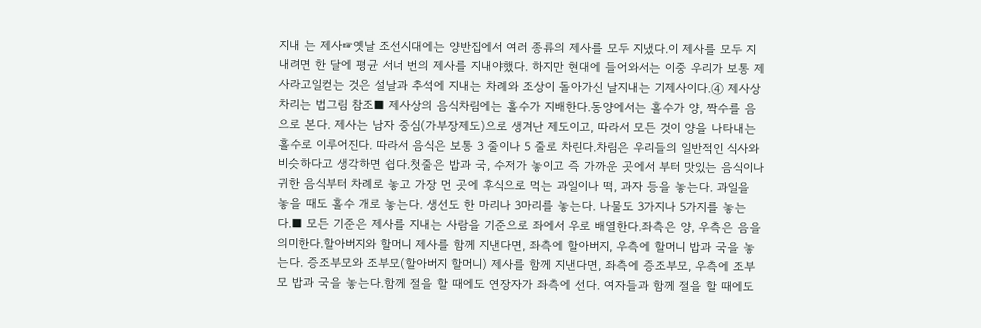지내 는 제사☞옛날 조선시대에는 양반집에서 여러 종류의 제사를 모두 지냈다.이 제사를 모두 지내려면 한 달에 평균 서너 번의 제사를 지내야했다. 하지만 현대에 들어와서는 이중 우리가 보통 제사라고일컫는 것은 설날과 추석에 지내는 차례와 조상이 돌아가신 날지내는 기제사이다.④ 제사상 차리는 법그림 참조■ 제사상의 음식차림에는 홀수가 지배한다.동양에서는 홀수가 양, 짝수를 음으로 본다. 제사는 남자 중심(가부장제도)으로 생겨난 제도이고, 따라서 모든 것이 양을 나타내는 홀수로 이루어진다. 따라서 음식은 보통 3 줄이나 5 줄로 차린다.차림은 우리들의 일반적인 식사와 비슷하다고 생각하면 쉽다.첫줄은 밥과 국, 수저가 놓이고 즉 가까운 곳에서 부터 맛있는 음식이나 귀한 음식부터 차례로 놓고 가장 먼 곳에 후식으로 먹는 과일이나 떡, 과자 등을 놓는다. 과일을 놓을 때도 홀수 개로 놓는다. 생선도 한 마리나 3마리를 놓는다. 나물도 3가지나 5가지를 놓는다.■ 모든 기준은 제사를 지내는 사람을 기준으로 좌에서 우로 배열한다.좌측은 양, 우측은 음을 의미한다.할아버지와 할머니 제사를 함께 지낸다면, 좌측에 할아버지, 우측에 할머니 밥과 국을 놓는다. 증조부모와 조부모(할아버지 할머니) 제사를 함께 지낸다면, 좌측에 증조부모, 우측에 조부모 밥과 국을 놓는다.함께 절을 할 때에도 연장자가 좌측에 선다. 여자들과 함께 절을 할 때에도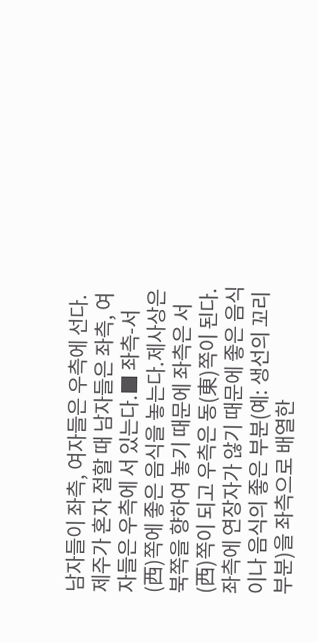남자들이 좌측, 여자들은 우측에 선다. 제주가 혼자 절할 때 남자들은 좌측, 여자들은 우측에 서 있는다.■ 좌측-서(西)쪽에 좋은 음식을 놓는다.제사상은 북쪽을 향하여 놓기 때문에 좌측은 서(西)쪽이 되고 우측은 동(東)쪽이 된다. 좌측에 연장자가 않기 때문에 좋은 음식이나 음식의 좋은 부분(예: 생선의 꼬리부분)을 좌측으로 배열한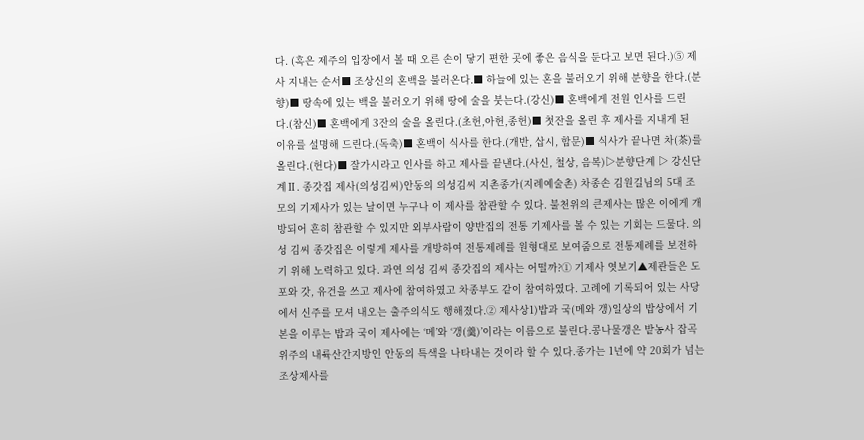다. (혹은 제주의 입장에서 볼 때 오른 손이 닿기 편한 곳에 좋은 음식을 둔다고 보면 된다.)⑤ 제사 지내는 순서■ 조상신의 혼백을 불러온다.■ 하늘에 있는 혼을 불러오기 위해 분향을 한다.(분향)■ 땅속에 있는 백을 불러오기 위해 땅에 술을 붓는다.(강신)■ 혼백에게 전원 인사를 드린다.(참신)■ 혼백에게 3잔의 술을 올린다.(초헌,아헌,종헌)■ 첫잔을 올린 후 제사를 지내게 된 이유를 설명해 드린다.(독축)■ 혼백이 식사를 한다.(개반, 삽시, 합문)■ 식사가 끝나면 차(茶)를 올린다.(헌다)■ 잘가시라고 인사를 하고 제사를 끝낸다.(사신, 철상, 음복)▷분향단계 ▷ 강신단계Ⅱ. 종갓집 제사(의성김씨)안동의 의성김씨 지촌종가(지례예술촌) 차종손 김원길님의 5대 조모의 기제사가 있는 날이면 누구나 이 제사를 참관할 수 있다. 불천위의 큰제사는 많은 이에게 개방되어 흔히 참관할 수 있지만 외부사람이 양반집의 전통 기제사를 볼 수 있는 기회는 드물다. 의성 김씨 종갓집은 이렇게 제사를 개방하여 전통제례를 원형대로 보여줌으로 전통제례를 보전하기 위해 노력하고 있다. 과연 의성 김씨 종갓집의 제사는 어떨까?① 기제사 엿보기▲제관들은 도포와 갓, 유건을 쓰고 제사에 참여하였고 차종부도 같이 참여하였다. 고례에 기록되어 있는 사당에서 신주를 모셔 내오는 출주의식도 행해졌다.② 제사상1)밥과 국(메와 갱)일상의 밥상에서 기본을 이루는 밥과 국이 제사에는 ‘메’와 ‘갱(羹)’이라는 이름으로 불린다.콩나물갱은 밭농사 잡곡위주의 내륙산간지방인 안동의 특색을 나타내는 것이라 할 수 있다.종가는 1년에 약 20회가 넘는 조상제사를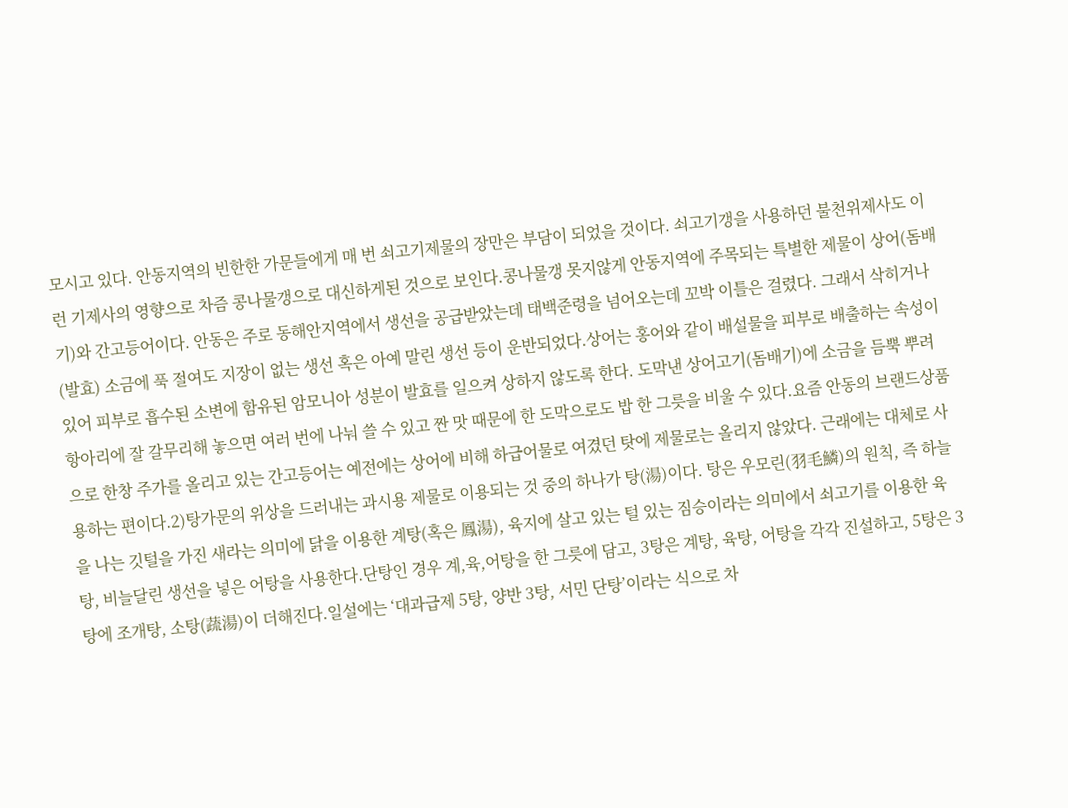모시고 있다. 안동지역의 빈한한 가문들에게 매 번 쇠고기제물의 장만은 부담이 되었을 것이다. 쇠고기갱을 사용하던 불천위제사도 이런 기제사의 영향으로 차즘 콩나물갱으로 대신하게된 것으로 보인다.콩나물갱 못지않게 안동지역에 주목되는 특별한 제물이 상어(돔배기)와 간고등어이다. 안동은 주로 동해안지역에서 생선을 공급받았는데 태백준령을 넘어오는데 꼬박 이틀은 걸렸다. 그래서 삭히거나(발효) 소금에 푹 절여도 지장이 없는 생선 혹은 아예 말린 생선 등이 운반되었다.상어는 홍어와 같이 배설물을 피부로 배출하는 속성이 있어 피부로 흡수된 소변에 함유된 암모니아 성분이 발효를 일으켜 상하지 않도록 한다. 도막낸 상어고기(돔배기)에 소금을 듬뿍 뿌려 항아리에 잘 갈무리해 놓으면 여러 번에 나눠 쓸 수 있고 짠 맛 때문에 한 도막으로도 밥 한 그릇을 비울 수 있다.요즘 안동의 브랜드상품으로 한창 주가를 올리고 있는 간고등어는 예전에는 상어에 비해 하급어물로 여겼던 탓에 제물로는 올리지 않았다. 근래에는 대체로 사용하는 편이다.2)탕가문의 위상을 드러내는 과시용 제물로 이용되는 것 중의 하나가 탕(湯)이다. 탕은 우모린(羽毛鱗)의 원칙, 즉 하늘을 나는 깃털을 가진 새라는 의미에 닭을 이용한 계탕(혹은 鳳湯), 육지에 살고 있는 털 있는 짐승이라는 의미에서 쇠고기를 이용한 육탕, 비늘달린 생선을 넣은 어탕을 사용한다.단탕인 경우 계,육,어탕을 한 그릇에 담고, 3탕은 계탕, 육탕, 어탕을 각각 진설하고, 5탕은 3탕에 조개탕, 소탕(蔬湯)이 더해진다.일설에는 ‘대과급제 5탕, 양반 3탕, 서민 단탕’이라는 식으로 차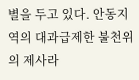별을 두고 있다. 안동지역의 대과급제한 불천위의 제사라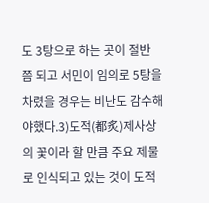도 3탕으로 하는 곳이 절반 쯤 되고 서민이 임의로 5탕을 차렸을 경우는 비난도 감수해야했다.3)도적(都炙)제사상의 꽃이라 할 만큼 주요 제물로 인식되고 있는 것이 도적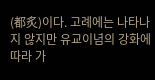(都炙)이다. 고례에는 나타나지 않지만 유교이념의 강화에 따라 가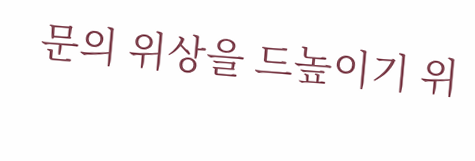문의 위상을 드높이기 위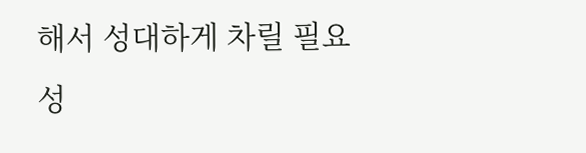해서 성대하게 차릴 필요성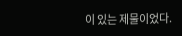이 있는 제물이었다.